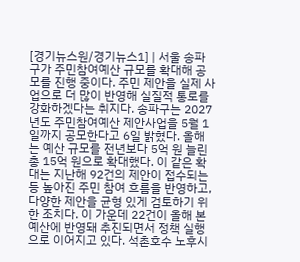[경기뉴스원/경기뉴스1] | 서울 송파구가 주민참여예산 규모를 확대해 공모를 진행 중이다. 주민 제안을 실제 사업으로 더 많이 반영해 실질적 통로를 강화하겠다는 취지다. 송파구는 2027년도 주민참여예산 제안사업을 5월 1일까지 공모한다고 6일 밝혔다. 올해는 예산 규모를 전년보다 5억 원 늘린 총 15억 원으로 확대했다. 이 같은 확대는 지난해 92건의 제안이 접수되는 등 높아진 주민 참여 흐름을 반영하고, 다양한 제안을 균형 있게 검토하기 위한 조치다. 이 가운데 22건이 올해 본예산에 반영돼 추진되면서 정책 실행으로 이어지고 있다. 석촌호수 노후시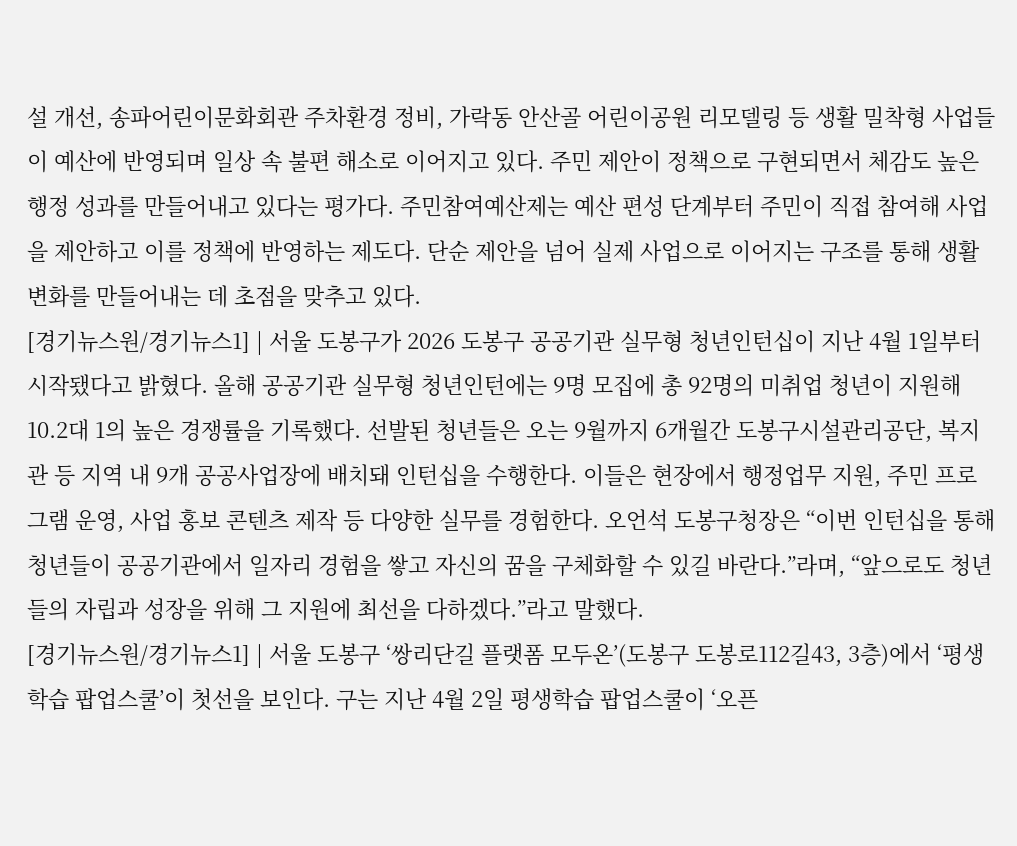설 개선, 송파어린이문화회관 주차환경 정비, 가락동 안산골 어린이공원 리모델링 등 생활 밀착형 사업들이 예산에 반영되며 일상 속 불편 해소로 이어지고 있다. 주민 제안이 정책으로 구현되면서 체감도 높은 행정 성과를 만들어내고 있다는 평가다. 주민참여예산제는 예산 편성 단계부터 주민이 직접 참여해 사업을 제안하고 이를 정책에 반영하는 제도다. 단순 제안을 넘어 실제 사업으로 이어지는 구조를 통해 생활 변화를 만들어내는 데 초점을 맞추고 있다.
[경기뉴스원/경기뉴스1] | 서울 도봉구가 2026 도봉구 공공기관 실무형 청년인턴십이 지난 4월 1일부터 시작됐다고 밝혔다. 올해 공공기관 실무형 청년인턴에는 9명 모집에 총 92명의 미취업 청년이 지원해 10.2대 1의 높은 경쟁률을 기록했다. 선발된 청년들은 오는 9월까지 6개월간 도봉구시설관리공단, 복지관 등 지역 내 9개 공공사업장에 배치돼 인턴십을 수행한다. 이들은 현장에서 행정업무 지원, 주민 프로그램 운영, 사업 홍보 콘텐츠 제작 등 다양한 실무를 경험한다. 오언석 도봉구청장은 “이번 인턴십을 통해 청년들이 공공기관에서 일자리 경험을 쌓고 자신의 꿈을 구체화할 수 있길 바란다.”라며, “앞으로도 청년들의 자립과 성장을 위해 그 지원에 최선을 다하겠다.”라고 말했다.
[경기뉴스원/경기뉴스1] | 서울 도봉구 ‘쌍리단길 플랫폼 모두온’(도봉구 도봉로112길43, 3층)에서 ‘평생학습 팝업스쿨’이 첫선을 보인다. 구는 지난 4월 2일 평생학습 팝업스쿨이 ‘오픈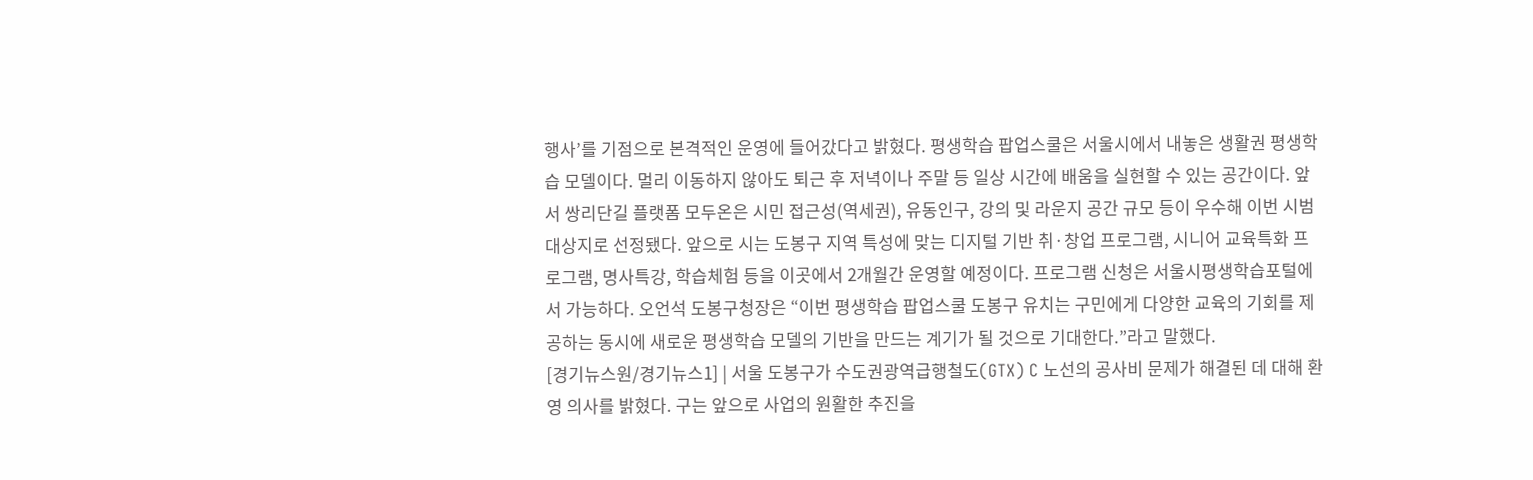행사’를 기점으로 본격적인 운영에 들어갔다고 밝혔다. 평생학습 팝업스쿨은 서울시에서 내놓은 생활권 평생학습 모델이다. 멀리 이동하지 않아도 퇴근 후 저녁이나 주말 등 일상 시간에 배움을 실현할 수 있는 공간이다. 앞서 쌍리단길 플랫폼 모두온은 시민 접근성(역세권), 유동인구, 강의 및 라운지 공간 규모 등이 우수해 이번 시범 대상지로 선정됐다. 앞으로 시는 도봉구 지역 특성에 맞는 디지털 기반 취·창업 프로그램, 시니어 교육특화 프로그램, 명사특강, 학습체험 등을 이곳에서 2개월간 운영할 예정이다. 프로그램 신청은 서울시평생학습포털에서 가능하다. 오언석 도봉구청장은 “이번 평생학습 팝업스쿨 도봉구 유치는 구민에게 다양한 교육의 기회를 제공하는 동시에 새로운 평생학습 모델의 기반을 만드는 계기가 될 것으로 기대한다.”라고 말했다.
[경기뉴스원/경기뉴스1] | 서울 도봉구가 수도권광역급행철도(GTX) C 노선의 공사비 문제가 해결된 데 대해 환영 의사를 밝혔다. 구는 앞으로 사업의 원활한 추진을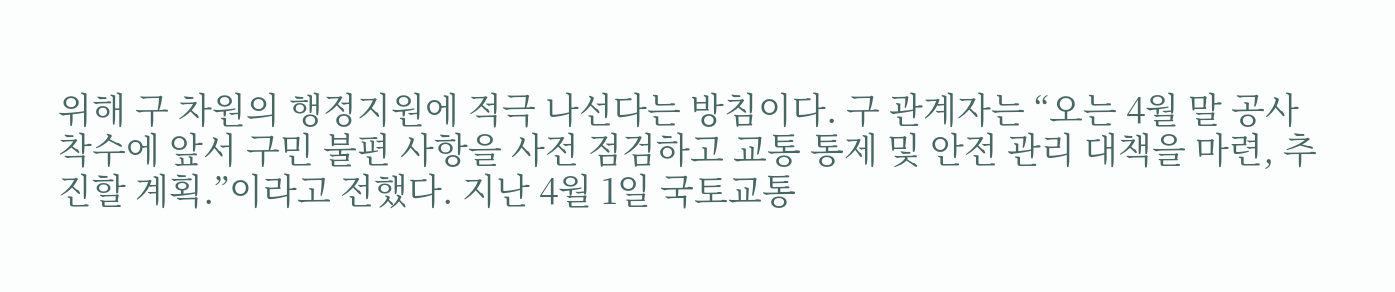위해 구 차원의 행정지원에 적극 나선다는 방침이다. 구 관계자는 “오는 4월 말 공사 착수에 앞서 구민 불편 사항을 사전 점검하고 교통 통제 및 안전 관리 대책을 마련, 추진할 계획.”이라고 전했다. 지난 4월 1일 국토교통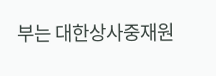부는 대한상사중재원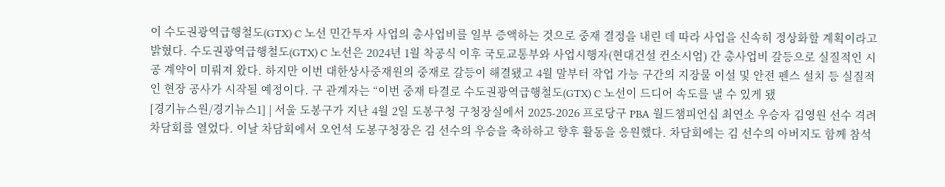이 수도권광역급행철도(GTX) C 노선 민간투자 사업의 총사업비를 일부 증액하는 것으로 중재 결정을 내린 데 따라 사업을 신속히 정상화할 계획이라고 밝혔다. 수도권광역급행철도(GTX) C 노선은 2024년 1월 착공식 이후 국토교통부와 사업시행자(현대건설 컨소시엄) 간 총사업비 갈등으로 실질적인 시공 계약이 미뤄져 왔다. 하지만 이번 대한상사중재원의 중재로 갈등이 해결됐고 4월 말부터 작업 가능 구간의 지장물 이설 및 안전 펜스 설치 등 실질적인 현장 공사가 시작될 예정이다. 구 관계자는 “이번 중재 타결로 수도권광역급행철도(GTX) C 노선이 드디어 속도를 낼 수 있게 됐
[경기뉴스원/경기뉴스1] | 서울 도봉구가 지난 4월 2일 도봉구청 구청장실에서 2025-2026 프로당구 PBA 월드챔피언십 최연소 우승자 김영원 선수 격려 차담회를 열었다. 이날 차담회에서 오언석 도봉구청장은 김 선수의 우승을 축하하고 향후 활동을 응원했다. 차담회에는 김 선수의 아버지도 함께 참석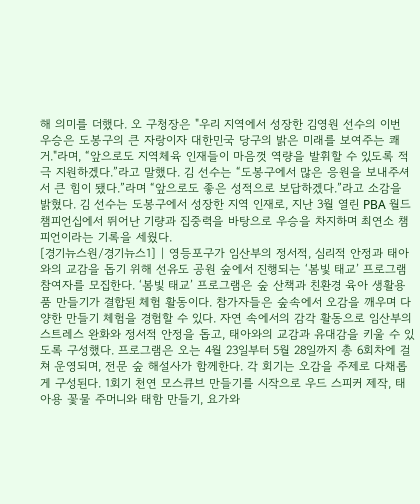해 의미를 더했다. 오 구청장은 "우리 지역에서 성장한 김영원 선수의 이번 우승은 도봉구의 큰 자랑이자 대한민국 당구의 밝은 미래를 보여주는 쾌거."라며, “앞으로도 지역체육 인재들이 마음껏 역량을 발휘할 수 있도록 적극 지원하겠다.”라고 말했다. 김 선수는 “도봉구에서 많은 응원을 보내주셔서 큰 힘이 됐다.”라며 “앞으로도 좋은 성적으로 보답하겠다.”라고 소감을 밝혔다. 김 선수는 도봉구에서 성장한 지역 인재로, 지난 3월 열린 PBA 월드챔피언십에서 뛰어난 기량과 집중력을 바탕으로 우승을 차지하며 최연소 챔피언이라는 기록을 세웠다.
[경기뉴스원/경기뉴스1] | 영등포구가 임산부의 정서적, 심리적 안정과 태아와의 교감을 돕기 위해 선유도 공원 숲에서 진행되는 ‘봄빛 태교’ 프로그램 참여자를 모집한다. ‘봄빛 태교’ 프로그램은 숲 산책과 친환경 육아 생활용품 만들기가 결합된 체험 활동이다. 참가자들은 숲속에서 오감을 깨우며 다양한 만들기 체험을 경험할 수 있다. 자연 속에서의 감각 활동으로 임산부의 스트레스 완화와 정서적 안정을 돕고, 태아와의 교감과 유대감을 키울 수 있도록 구성했다. 프로그램은 오는 4월 23일부터 5월 28일까지 총 6회차에 걸쳐 운영되며, 전문 숲 해설사가 함께한다. 각 회기는 오감을 주제로 다채롭게 구성된다. 1회기 천연 모스큐브 만들기를 시작으로 우드 스피커 제작, 태아용 꽃물 주머니와 태함 만들기, 요가와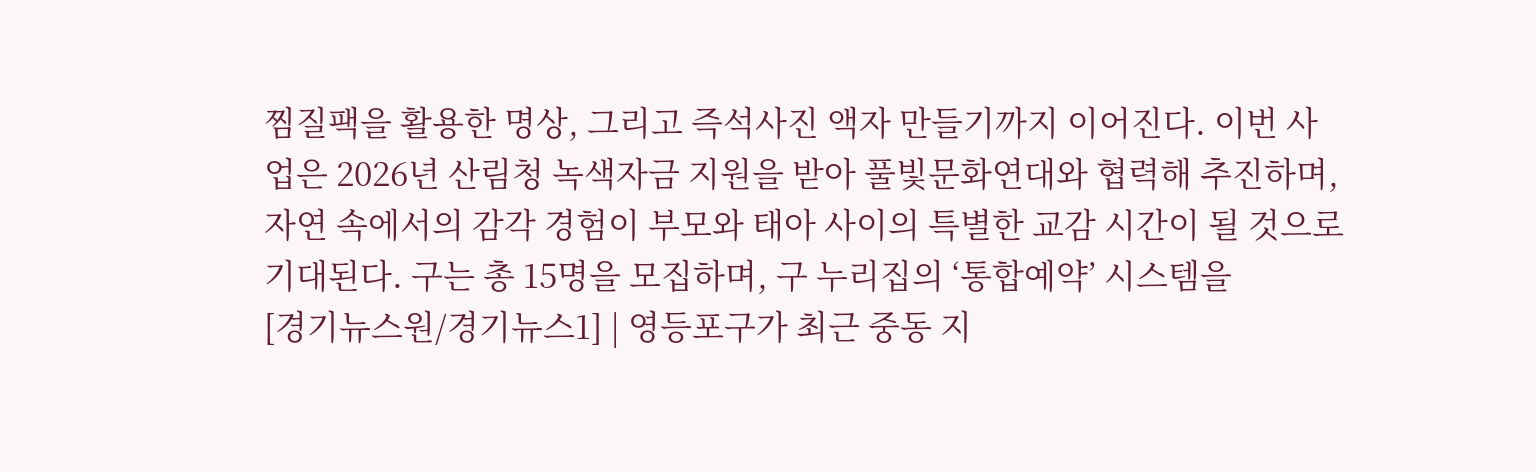찜질팩을 활용한 명상, 그리고 즉석사진 액자 만들기까지 이어진다. 이번 사업은 2026년 산림청 녹색자금 지원을 받아 풀빛문화연대와 협력해 추진하며, 자연 속에서의 감각 경험이 부모와 태아 사이의 특별한 교감 시간이 될 것으로 기대된다. 구는 총 15명을 모집하며, 구 누리집의 ‘통합예약’ 시스템을
[경기뉴스원/경기뉴스1] | 영등포구가 최근 중동 지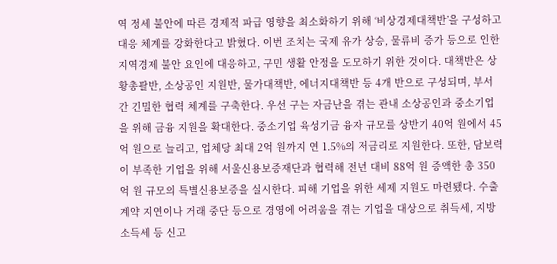역 정세 불안에 따른 경제적 파급 영향을 최소화하기 위해 ‘비상경제대책반’을 구성하고 대응 체계를 강화한다고 밝혔다. 이번 조치는 국제 유가 상승, 물류비 증가 등으로 인한 지역경제 불안 요인에 대응하고, 구민 생활 안정을 도모하기 위한 것이다. 대책반은 상황총괄반, 소상공인 지원반, 물가대책반, 에너지대책반 등 4개 반으로 구성되며, 부서 간 긴밀한 협력 체계를 구축한다. 우선 구는 자금난을 겪는 관내 소상공인과 중소기업을 위해 금융 지원을 확대한다. 중소기업 육성기금 융자 규모를 상반기 40억 원에서 45억 원으로 늘리고, 업체당 최대 2억 원까지 연 1.5%의 저금리로 지원한다. 또한, 담보력이 부족한 기업을 위해 서울신용보증재단과 협력해 전년 대비 88억 원 증액한 총 350억 원 규모의 특별신용보증을 실시한다. 피해 기업을 위한 세제 지원도 마련됐다. 수출 계약 지연이나 거래 중단 등으로 경영에 어려움을 겪는 기업을 대상으로 취득세, 지방소득세 등 신고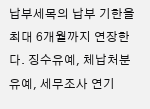납부세목의 납부 기한을 최대 6개월까지 연장한다. 징수유예, 체납처분 유예, 세무조사 연기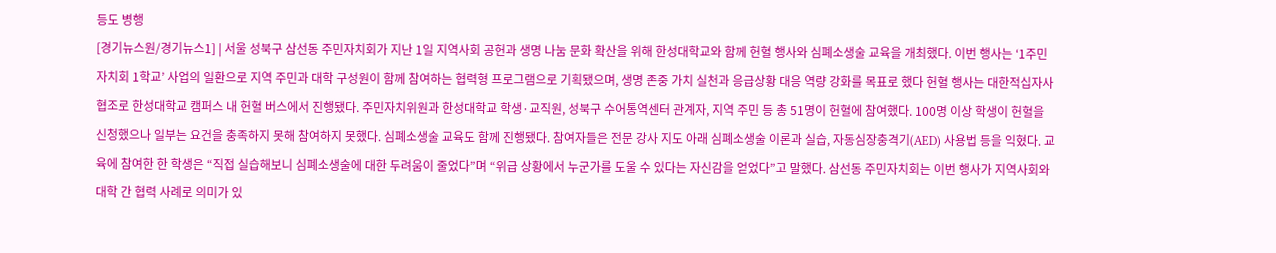등도 병행
[경기뉴스원/경기뉴스1] | 서울 성북구 삼선동 주민자치회가 지난 1일 지역사회 공헌과 생명 나눔 문화 확산을 위해 한성대학교와 함께 헌혈 행사와 심폐소생술 교육을 개최했다. 이번 행사는 ‘1주민자치회 1학교’ 사업의 일환으로 지역 주민과 대학 구성원이 함께 참여하는 협력형 프로그램으로 기획됐으며, 생명 존중 가치 실천과 응급상황 대응 역량 강화를 목표로 했다 헌혈 행사는 대한적십자사 협조로 한성대학교 캠퍼스 내 헌혈 버스에서 진행됐다. 주민자치위원과 한성대학교 학생·교직원, 성북구 수어통역센터 관계자, 지역 주민 등 총 51명이 헌혈에 참여했다. 100명 이상 학생이 헌혈을 신청했으나 일부는 요건을 충족하지 못해 참여하지 못했다. 심폐소생술 교육도 함께 진행됐다. 참여자들은 전문 강사 지도 아래 심폐소생술 이론과 실습, 자동심장충격기(AED) 사용법 등을 익혔다. 교육에 참여한 한 학생은 “직접 실습해보니 심폐소생술에 대한 두려움이 줄었다”며 “위급 상황에서 누군가를 도울 수 있다는 자신감을 얻었다”고 말했다. 삼선동 주민자치회는 이번 행사가 지역사회와 대학 간 협력 사례로 의미가 있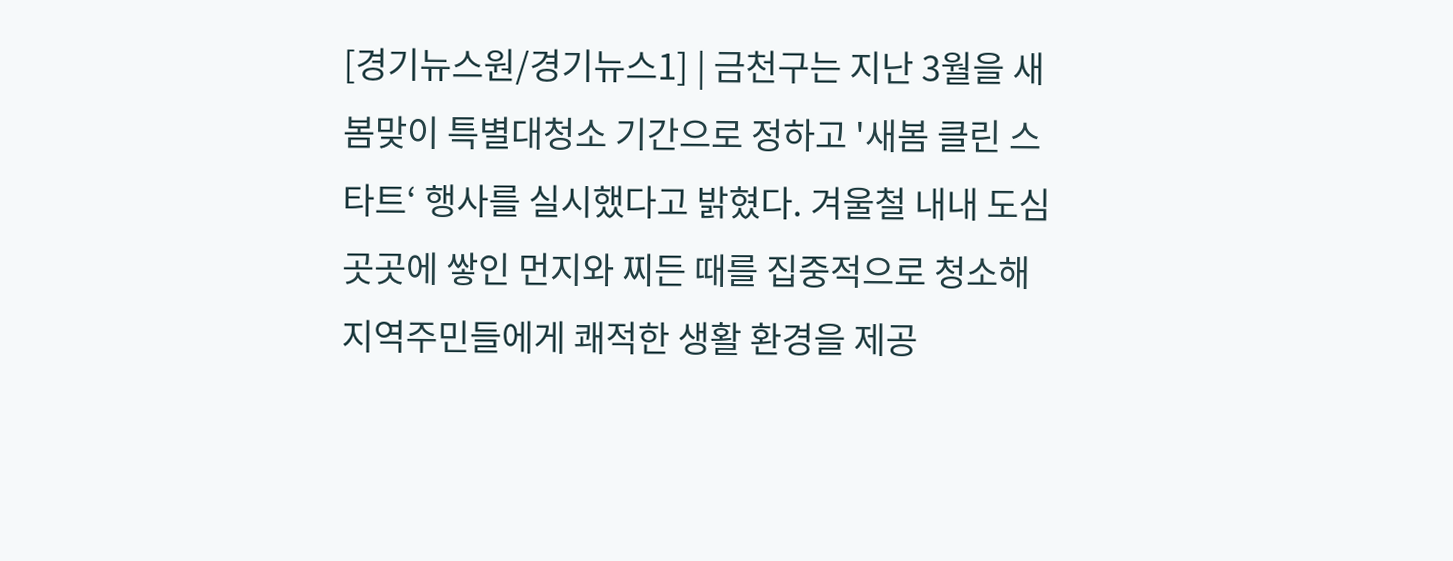[경기뉴스원/경기뉴스1] | 금천구는 지난 3월을 새봄맞이 특별대청소 기간으로 정하고 '새봄 클린 스타트‘ 행사를 실시했다고 밝혔다. 겨울철 내내 도심 곳곳에 쌓인 먼지와 찌든 때를 집중적으로 청소해 지역주민들에게 쾌적한 생활 환경을 제공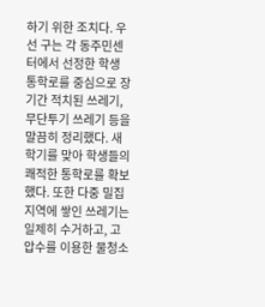하기 위한 조치다. 우선 구는 각 동주민센터에서 선정한 학생 통학로를 중심으로 장기간 적치된 쓰레기, 무단투기 쓰레기 등을 말끔히 정리했다. 새 학기를 맞아 학생들의 쾌적한 통학로를 확보했다. 또한 다중 밀집 지역에 쌓인 쓰레기는 일제히 수거하고, 고압수를 이용한 물청소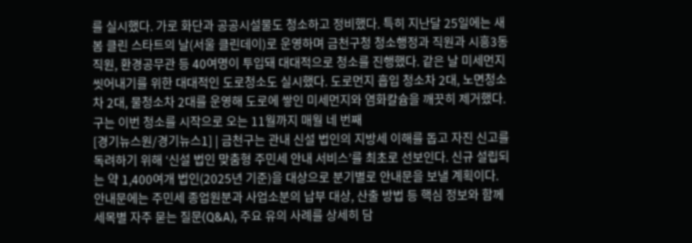를 실시했다. 가로 화단과 공공시설물도 청소하고 정비했다. 특히 지난달 25일에는 새봄 클린 스타트의 날(서울 클린데이)로 운영하며 금천구청 청소행정과 직원과 시흥3동 직원, 환경공무관 등 40여명이 투입돼 대대적으로 청소를 진행했다. 같은 날 미세먼지 씻어내기를 위한 대대적인 도로청소도 실시했다. 도로먼지 흡입 청소차 2대, 노면청소차 2대, 물청소차 2대를 운영해 도로에 쌓인 미세먼지와 염화칼슘을 깨끗히 제거했다. 구는 이번 청소를 시작으로 오는 11월까지 매월 네 번째
[경기뉴스원/경기뉴스1] | 금천구는 관내 신설 법인의 지방세 이해를 돕고 자진 신고를 독려하기 위해 ‘신설 법인 맞춤형 주민세 안내 서비스’를 최초로 선보인다. 신규 설립되는 약 1,400여개 법인(2025년 기준)을 대상으로 분기별로 안내문을 보낼 계획이다. 안내문에는 주민세 종업원분과 사업소분의 납부 대상, 산출 방법 등 핵심 정보와 함께 세목별 자주 묻는 질문(Q&A), 주요 유의 사례를 상세히 담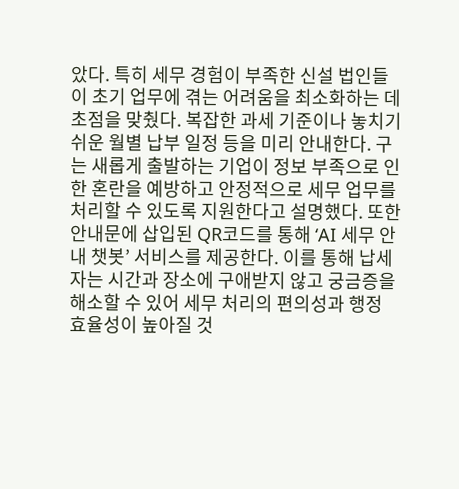았다. 특히 세무 경험이 부족한 신설 법인들이 초기 업무에 겪는 어려움을 최소화하는 데 초점을 맞췄다. 복잡한 과세 기준이나 놓치기 쉬운 월별 납부 일정 등을 미리 안내한다. 구는 새롭게 출발하는 기업이 정보 부족으로 인한 혼란을 예방하고 안정적으로 세무 업무를 처리할 수 있도록 지원한다고 설명했다. 또한 안내문에 삽입된 QR코드를 통해 ‘AI 세무 안내 챗봇’ 서비스를 제공한다. 이를 통해 납세자는 시간과 장소에 구애받지 않고 궁금증을 해소할 수 있어 세무 처리의 편의성과 행정 효율성이 높아질 것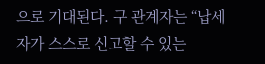으로 기대된다. 구 관계자는 “납세자가 스스로 신고할 수 있는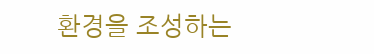환경을 조성하는